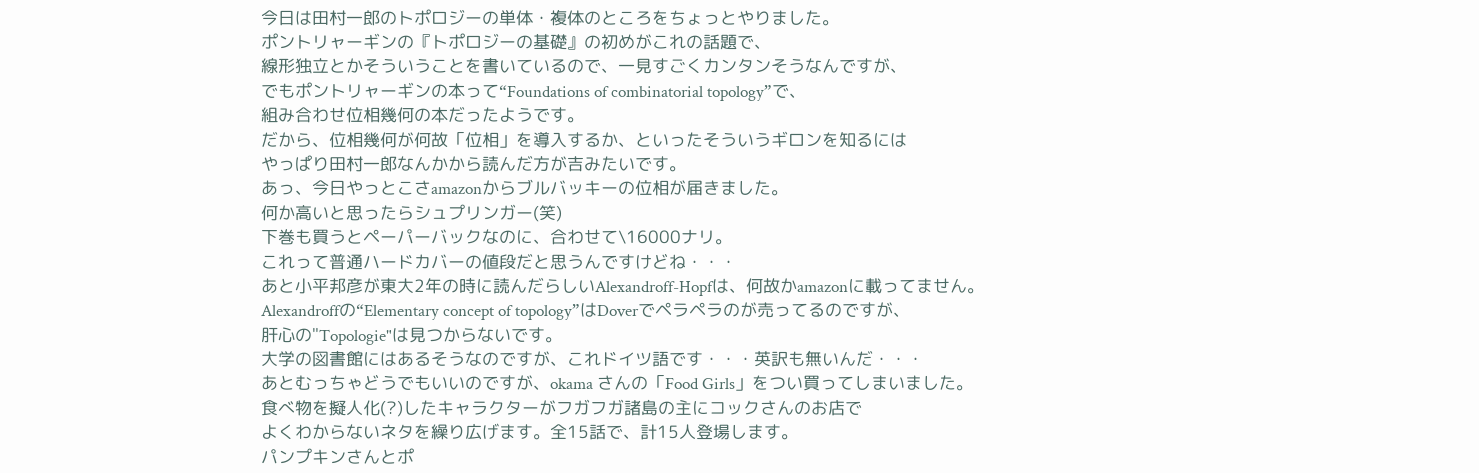今日は田村一郎のトポロジーの単体・複体のところをちょっとやりました。
ポントリャーギンの『トポロジーの基礎』の初めがこれの話題で、
線形独立とかそういうことを書いているので、一見すごくカンタンそうなんですが、
でもポントリャーギンの本って“Foundations of combinatorial topology”で、
組み合わせ位相幾何の本だったようです。
だから、位相幾何が何故「位相」を導入するか、といったそういうギロンを知るには
やっぱり田村一郎なんかから読んだ方が吉みたいです。
あっ、今日やっとこさamazonからブルバッキーの位相が届きました。
何か高いと思ったらシュプリンガー(笑)
下巻も買うとペーパーバックなのに、合わせて\16000ナリ。
これって普通ハードカバーの値段だと思うんですけどね・・・
あと小平邦彦が東大2年の時に読んだらしいAlexandroff-Hopfは、何故かamazonに載ってません。
Alexandroffの“Elementary concept of topology”はDoverでペラペラのが売ってるのですが、
肝心の"Topologie"は見つからないです。
大学の図書館にはあるそうなのですが、これドイツ語です・・・英訳も無いんだ・・・
あとむっちゃどうでもいいのですが、okama さんの「Food Girls」をつい買ってしまいました。
食べ物を擬人化(?)したキャラクターがフガフガ諸島の主にコックさんのお店で
よくわからないネタを繰り広げます。全15話で、計15人登場します。
パンプキンさんとポ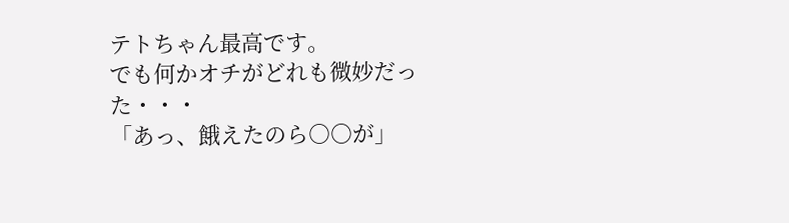テトちゃん最高です。
でも何かオチがどれも微妙だった・・・
「あっ、餓えたのら○○が」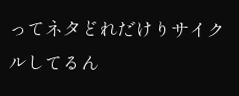ってネタどれだけりサイクルしてるん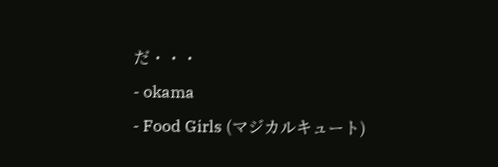だ・・・
- okama
- Food Girls (マジカルキュート)